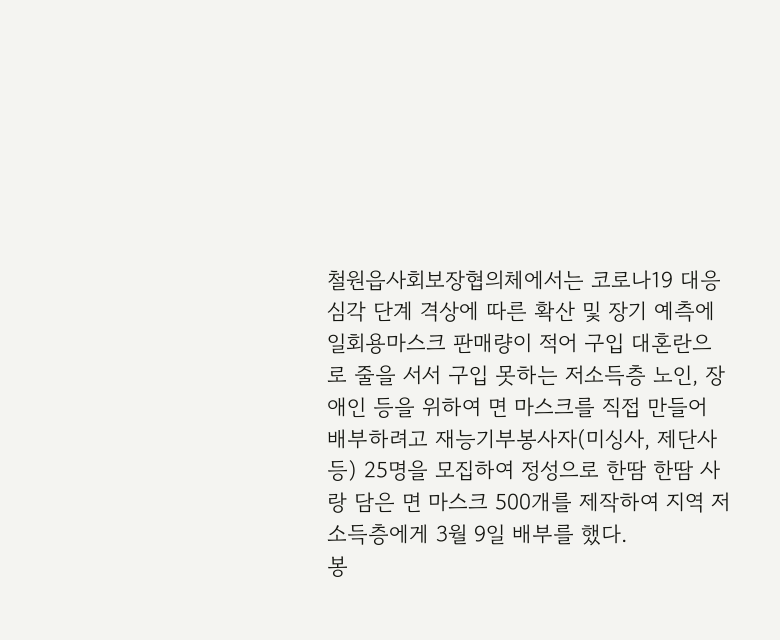철원읍사회보장협의체에서는 코로나19 대응 심각 단계 격상에 따른 확산 및 장기 예측에 일회용마스크 판매량이 적어 구입 대혼란으로 줄을 서서 구입 못하는 저소득층 노인, 장애인 등을 위하여 면 마스크를 직접 만들어 배부하려고 재능기부봉사자(미싱사, 제단사 등) 25명을 모집하여 정성으로 한땀 한땀 사랑 담은 면 마스크 500개를 제작하여 지역 저소득층에게 3월 9일 배부를 했다.
봉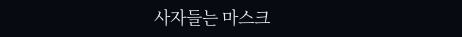사자들는 마스크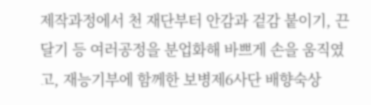제작과정에서 천 재단부터 안감과 겉감 붙이기, 끈달기 등 여러공정을 분업화해 바쁘게 손을 움직였고, 재능기부에 함께한 보병제6사단 배향숙상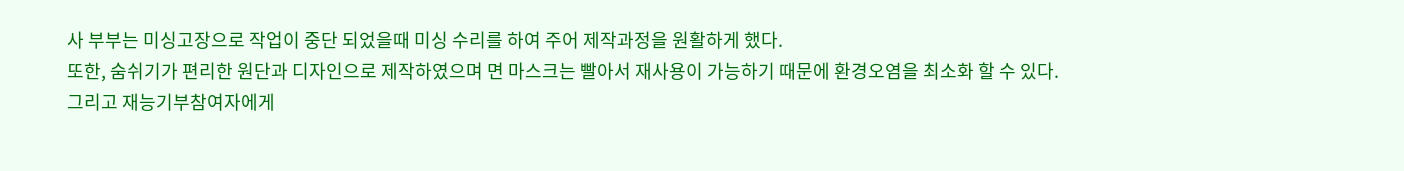사 부부는 미싱고장으로 작업이 중단 되었을때 미싱 수리를 하여 주어 제작과정을 원활하게 했다.
또한, 숨쉬기가 편리한 원단과 디자인으로 제작하였으며 면 마스크는 빨아서 재사용이 가능하기 때문에 환경오염을 최소화 할 수 있다.
그리고 재능기부참여자에게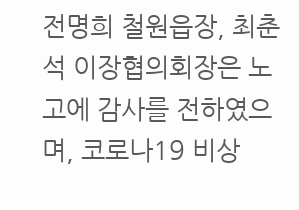전명희 철원읍장, 최춘석 이장협의회장은 노고에 감사를 전하였으며, 코로나19 비상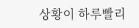상황이 하루빨리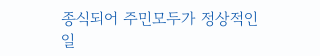종식되어 주민모두가 정상적인 일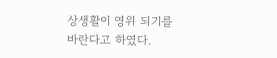상생활이 영위 되기를 바란다고 하였다.